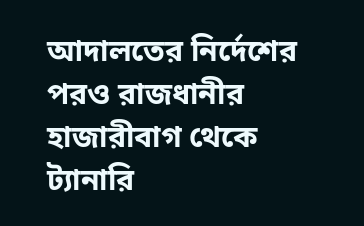আদালতের নির্দেশের পরও রাজধানীর হাজারীবাগ থেকে ট্যানারি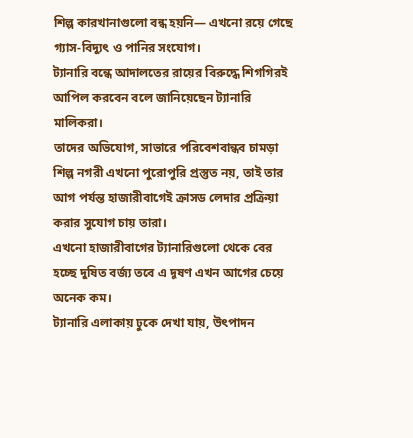শিল্প কারখানাগুলো বন্ধ হয়নি— এখনো রয়ে গেছে গ্যাস-বিদ্যুৎ ও পানির সংযোগ।
ট্যানারি বন্ধে আদালতের রায়ের বিরুদ্ধে শিগগিরই আপিল করবেন বলে জানিয়েছেন ট্যানারি মালিকরা।
তাদের অভিযোগ, সাভারে পরিবেশবান্ধব চামড়া শিল্প নগরী এখনো পুরোপুরি প্রস্তুত নয়, তাই তার আগ পর্যন্ত হাজারীবাগেই ক্রাসড লেদার প্রক্রিয়া করার সুযোগ চায় তারা।
এখনো হাজারীবাগের ট্যানারিগুলো থেকে বের হচ্ছে দুষিত বর্জ্য তবে এ দূষণ এখন আগের চেয়ে অনেক কম।
ট্যানারি এলাকায় ঢুকে দেখা যায়, উৎপাদন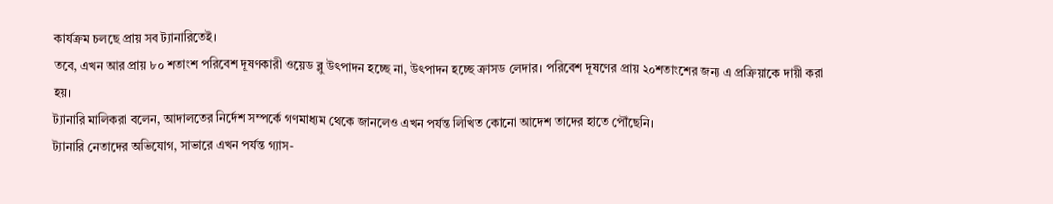কার্যক্রম চলছে প্রায় সব ট্যানারিতেই।
তবে, এখন আর প্রায় ৮০ শতাংশ পরিবেশ দূষণকারী ওয়েড ব্লু উৎপাদন হচ্ছে না, উৎপাদন হচ্ছে ক্রাসড লেদার। পরিবেশ দূষণের প্রায় ২০শতাংশের জন্য এ প্রক্রিয়াকে দায়ী করা হয়।
ট্যানারি মালিকরা বলেন, আদালতের নির্দেশ সম্পর্কে গণমাধ্যম থেকে জানলেও এখন পর্যন্ত লিখিত কোনো আদেশ তাদের হাতে পৌঁছেনি।
ট্যানারি নেতাদের অভিযোগ, সাভারে এখন পর্যন্ত গ্যাস-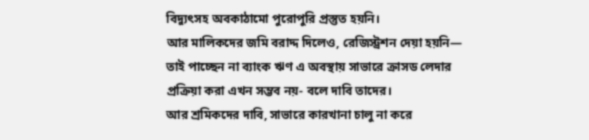বিদ্যুৎসহ অবকাঠামো পুরোপুরি প্রস্তুত হয়নি।
আর মালিকদের জমি বরাদ্দ দিলেও, রেজিস্ট্রশন দেয়া হয়নি— তাই পাচ্ছেন না ব্যাংক ঋণ এ অবস্থায় সাভারে ক্রাসড লেদার প্রক্রিয়া করা এখন সম্ভব নয়- বলে দাবি তাদের।
আর শ্রমিকদের দাবি, সাভারে কারখানা চালু না করে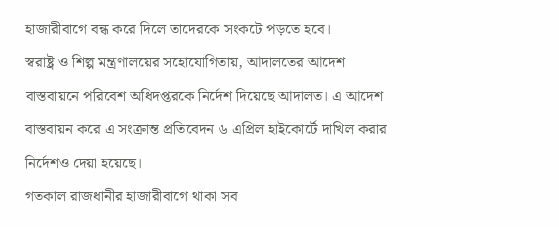হাজারীবাগে বন্ধ করে দিলে তাদেরকে সংকটে পড়তে হবে।
স্বরাষ্ট্র ও শিল্প মন্ত্রণালয়ের সহোযোগিতায়, আদালতের আদেশ বাস্তবায়নে পরিবেশ অধিদপ্তরকে নির্দেশ দিয়েছে আদালত। এ আদেশ বাস্তবায়ন করে এ সংক্রান্ত প্রতিবেদন ৬ এপ্রিল হাইকোর্টে দাখিল করার নির্দেশও দেয়া হয়েছে।
গতকাল রাজধানীর হাজারীবাগে থাকা সব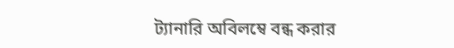ট্যানারি অবিলম্বে বন্ধ করার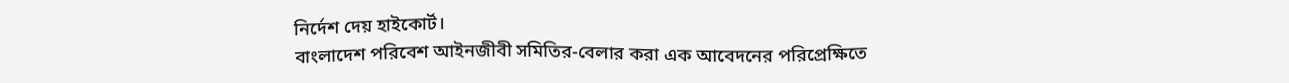নির্দেশ দেয় হাইকোর্ট।
বাংলাদেশ পরিবেশ আইনজীবী সমিতির-বেলার করা এক আবেদনের পরিপ্রেক্ষিতে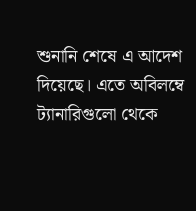শুনানি শেষে এ আদেশ দিয়েছে। এতে অবিলম্বে ট্যানারিগুলো থেকে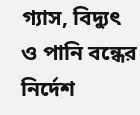গ্যাস, বিদ্যুৎ ও পানি বন্ধের নির্দেশ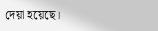দেয়া হয়েছে।